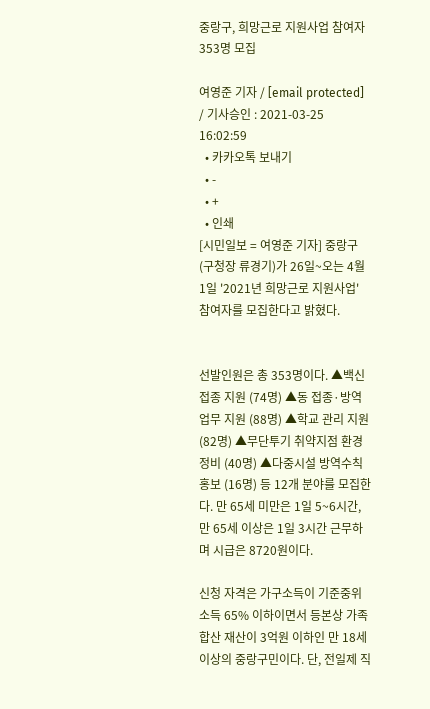중랑구, 희망근로 지원사업 참여자 353명 모집

여영준 기자 / [email protected] / 기사승인 : 2021-03-25 16:02:59
  • 카카오톡 보내기
  • -
  • +
  • 인쇄
[시민일보 = 여영준 기자] 중랑구(구청장 류경기)가 26일~오는 4월1일 '2021년 희망근로 지원사업' 참여자를 모집한다고 밝혔다.


선발인원은 총 353명이다. ▲백신접종 지원 (74명) ▲동 접종·방역업무 지원 (88명) ▲학교 관리 지원 (82명) ▲무단투기 취약지점 환경정비 (40명) ▲다중시설 방역수칙 홍보 (16명) 등 12개 분야를 모집한다. 만 65세 미만은 1일 5~6시간, 만 65세 이상은 1일 3시간 근무하며 시급은 8720원이다.

신청 자격은 가구소득이 기준중위소득 65% 이하이면서 등본상 가족 합산 재산이 3억원 이하인 만 18세 이상의 중랑구민이다. 단, 전일제 직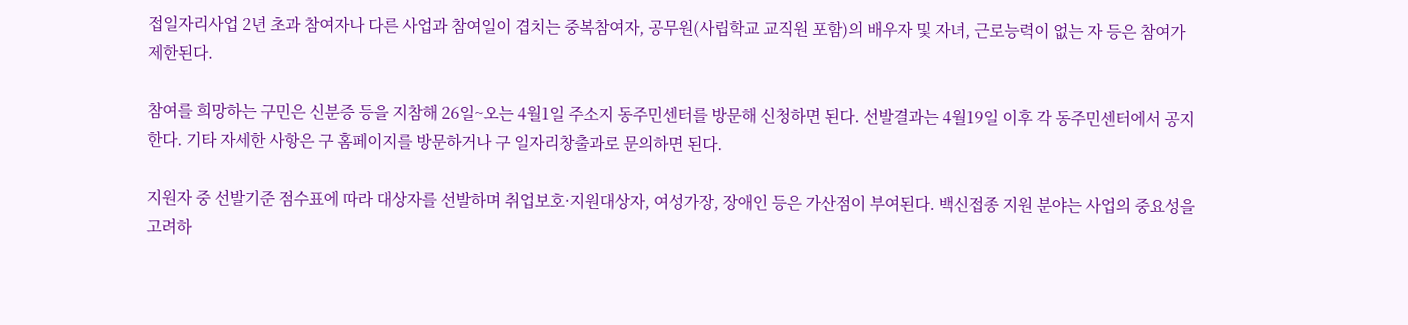접일자리사업 2년 초과 참여자나 다른 사업과 참여일이 겹치는 중복참여자, 공무원(사립학교 교직원 포함)의 배우자 및 자녀, 근로능력이 없는 자 등은 참여가 제한된다.

참여를 희망하는 구민은 신분증 등을 지참해 26일~오는 4월1일 주소지 동주민센터를 방문해 신청하면 된다. 선발결과는 4월19일 이후 각 동주민센터에서 공지한다. 기타 자세한 사항은 구 홈페이지를 방문하거나 구 일자리창출과로 문의하면 된다.

지원자 중 선발기준 점수표에 따라 대상자를 선발하며 취업보호·지원대상자, 여성가장, 장애인 등은 가산점이 부여된다. 백신접종 지원 분야는 사업의 중요성을 고려하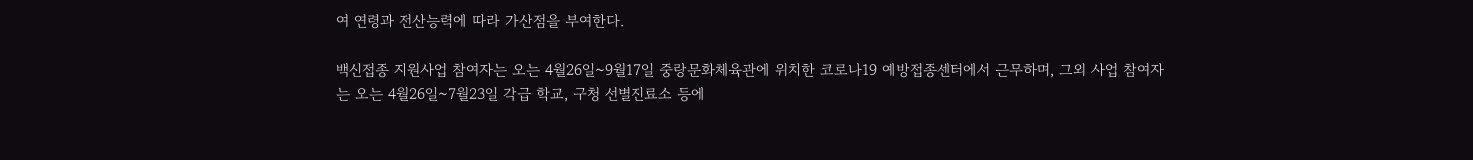여 연령과 전산능력에 따라 가산점을 부여한다.

백신접종 지원사업 참여자는 오는 4월26일~9월17일 중랑문화체육관에 위치한 코로나19 예방접종센터에서 근무하며, 그외 사업 참여자는 오는 4월26일~7월23일 각급 학교, 구청 선별진료소 등에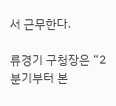서 근무한다.

류경기 구청장은 “2분기부터 본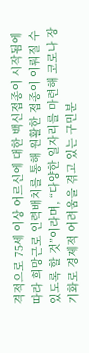격적으로 75세 이상 어르신에 대한 백신접종이 시작됨에 따라 희망근로 인력배치를 통해 원활한 접종이 이뤄질 수 있도록 할 것”이라며, “다양한 일자리를 마련해 코로나 장기화로 경제적 어려움을 겪고 있는 구민분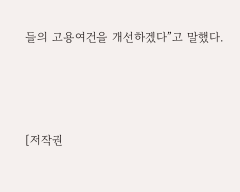들의 고용여건을 개선하겠다”고 말했다.



[저작권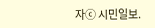자ⓒ 시민일보.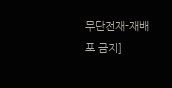무단전재-재배포 금지]